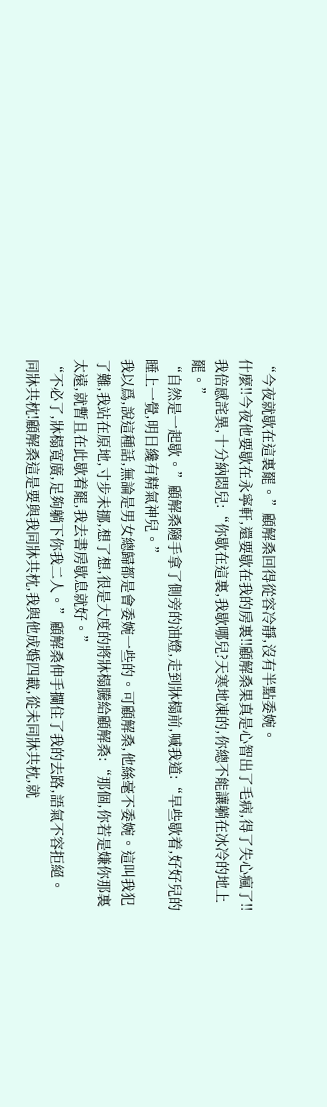“今夜就歇在這裏罷。”顧解桑回得從容冷靜,沒有半點委婉。
什麼!!今夜他要歇在永寧軒,還要歇在我的房裏!!顧解桑果真是心智出了毛病,得了失心瘋了!!
我倍感詫異,十分納悶兒:“你歇在這裏,我歇哪兒?天寒地凍的,你總不能讓躺在冰冷的地上罷。”
“自然是一起歇。”顧解桑隨手拿了側旁的油燈,走到牀榻前,喊我道:“早些歇着,好好兒的睡上一覺,明日纔有精氣神兒。”
我以爲,說這種話,無論是男女總歸都是會委婉一些的。可顧解桑,他絲毫不委婉。這叫我犯了難,我站在原地,寸步未挪,想了想,很是大度的將牀榻騰給顧解桑:“那個,你若是嫌你那裏太遠,就暫且在此歇着罷,我去書房歇息就好。”
“不必了,牀榻寬廣,足夠躺下你我二人。”顧解桑伸手攔住了我的去路,語氣不容拒絕。
同牀共枕!顧解桑這是要與我同牀共枕,我與他成婚四載,從未同牀共枕,就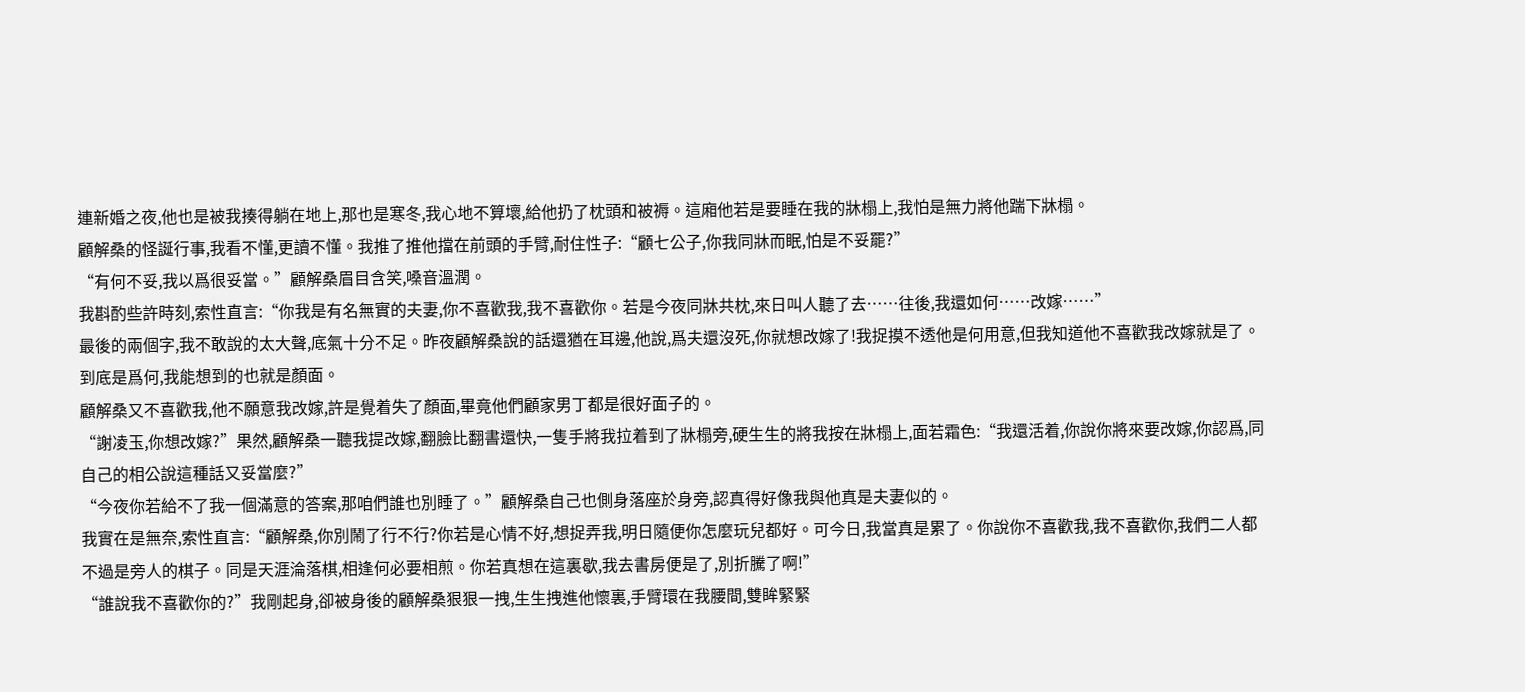連新婚之夜,他也是被我揍得躺在地上,那也是寒冬,我心地不算壞,給他扔了枕頭和被褥。這廂他若是要睡在我的牀榻上,我怕是無力將他踹下牀榻。
顧解桑的怪誕行事,我看不懂,更讀不懂。我推了推他擋在前頭的手臂,耐住性子:“顧七公子,你我同牀而眠,怕是不妥罷?”
“有何不妥,我以爲很妥當。”顧解桑眉目含笑,嗓音溫潤。
我斟酌些許時刻,索性直言:“你我是有名無實的夫妻,你不喜歡我,我不喜歡你。若是今夜同牀共枕,來日叫人聽了去……往後,我還如何……改嫁……”
最後的兩個字,我不敢說的太大聲,底氣十分不足。昨夜顧解桑說的話還猶在耳邊,他說,爲夫還沒死,你就想改嫁了!我捉摸不透他是何用意,但我知道他不喜歡我改嫁就是了。到底是爲何,我能想到的也就是顏面。
顧解桑又不喜歡我,他不願意我改嫁,許是覺着失了顏面,畢竟他們顧家男丁都是很好面子的。
“謝凌玉,你想改嫁?”果然,顧解桑一聽我提改嫁,翻臉比翻書還快,一隻手將我拉着到了牀榻旁,硬生生的將我按在牀榻上,面若霜色:“我還活着,你說你將來要改嫁,你認爲,同自己的相公說這種話又妥當麼?”
“今夜你若給不了我一個滿意的答案,那咱們誰也別睡了。”顧解桑自己也側身落座於身旁,認真得好像我與他真是夫妻似的。
我實在是無奈,索性直言:“顧解桑,你別鬧了行不行?你若是心情不好,想捉弄我,明日隨便你怎麼玩兒都好。可今日,我當真是累了。你說你不喜歡我,我不喜歡你,我們二人都不過是旁人的棋子。同是天涯淪落棋,相逢何必要相煎。你若真想在這裏歇,我去書房便是了,別折騰了啊!”
“誰說我不喜歡你的?”我剛起身,卻被身後的顧解桑狠狠一拽,生生拽進他懷裏,手臂環在我腰間,雙眸緊緊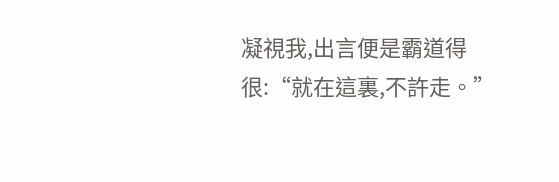凝視我,出言便是霸道得很:“就在這裏,不許走。”